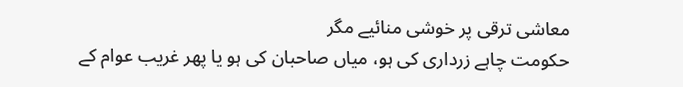معاشی ترقی پر خوشی منائیے مگر
حکومت چاہے زرداری کی ہو، میاں صاحبان کی ہو یا پھر غریب عوام کے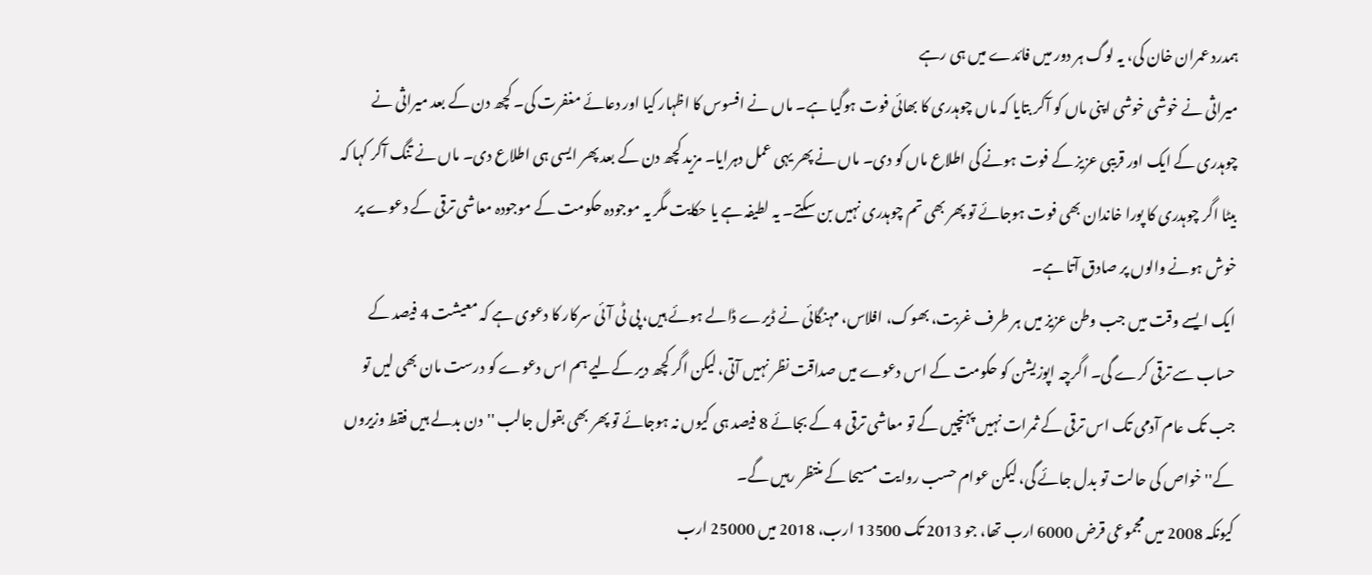ہمدرد عمران خان کی، یہ لوگ ہر دور میں فائدے میں ہی رہے
میراثی نے خوشی خوشی اپنی ماں کو آکر بتایا کہ ماں چوہدری کا بھائی فوت ہوگیا ہے۔ ماں نے افسوس کا اظہار کیا اور دعائے مغفرت کی۔ کچھ دن کے بعد میراثی نے چوہدری کے ایک اور قریبی عزیز کے فوت ہونے کی اطلاع ماں کو دی۔ ماں نے پھر یہی عمل دہرایا۔ مزید کچھ دن کے بعد پھر ایسی ہی اطلاع دی۔ ماں نے تنگ آکر کہا کہ بیٹا اگر چوہدری کا پورا خاندان بھی فوت ہوجائے تو پھر بھی تم چوہدری نہیں بن سکتے۔ یہ لطیفہ ہے یا حکایت مگر یہ موجودہ حکومت کے موجودہ معاشی ترقی کے دعوے پر خوش ہونے والوں پر صادق آتا ہے۔
ایک ایسے وقت میں جب وطن عزیز میں ہر طرف غربت، بھوک، افلاس، مہنگائی نے ڈیرے ڈالے ہوئے ہیں، پی ٹی آئی سرکار کا دعوی ہے کہ معیشت 4 فیصد کے حساب سے ترقی کرے گی۔ اگرچہ اپوزیشن کو حکومت کے اس دعوے میں صداقت نظر نہیں آتی، لیکن اگر کچھ دیر کےلیے ہم اس دعوے کو درست مان بھی لیں تو جب تک عام آدمی تک اس ترقی کے ثمرات نہیں پہنچیں گے تو معاشی ترقی 4 کے بجائے 8 فیصد ہی کیوں نہ ہوجائے تو پھر بھی بقول جالب ''دن بدلے ہیں فقط وزیروں کے'' خواص کی حالت تو بدل جائے گی، لیکن عوام حسب روایت مسیحا کے منتظر رہیں گے۔
کیونکہ 2008 میں مجموعی قرض 6000 ارب تھا، جو 2013 تک 13500 ارب، 2018 میں 25000 ارب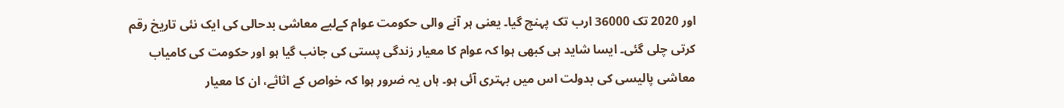اور 2020 تک 36000 ارب تک پہنچ گیا۔ یعنی ہر آنے والی حکومت عوام کےلیے معاشی بدحالی کی ایک نئی تاریخ رقم کرتی چلی گئی۔ ایسا شاید ہی کبھی ہوا کہ عوام کا معیار زندگی پستی کی جانب گیا ہو اور حکومت کی کامیاب معاشی پالیسی کی بدولت اس میں بہتری آئی ہو۔ ہاں یہ ضرور ہوا کہ خواص کے اثاثے، ان کا معیار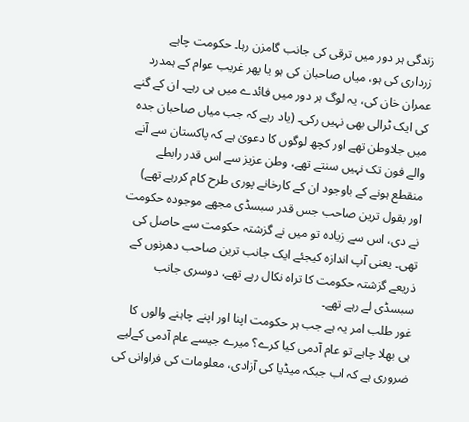زندگی ہر دور میں ترقی کی جانب گامزن رہا۔ حکومت چاہے زرداری کی ہو، میاں صاحبان کی ہو یا پھر غریب عوام کے ہمدرد عمران خان کی، یہ لوگ ہر دور میں فائدے میں ہی رہے۔ ان کے گنے کی ایک ٹرالی بھی نہیں رکی۔ (یاد رہے کہ جب میاں صاحبان جدہ میں جلاوطن تھے اور کچھ لوگوں کا دعویٰ ہے کہ پاکستان سے آنے والے فون تک نہیں سنتے تھے، وطن عزیز سے اس قدر رابطے منقطع ہونے کے باوجود ان کے کارخانے پوری طرح کام کررہے تھے) اور بقول ترین صاحب جس قدر سبسڈی مجھے موجودہ حکومت نے دی، اس سے زیادہ تو میں نے گزشتہ حکومت سے حاصل کی تھی۔ یعنی آپ اندازہ کیجئے ایک جانب ترین صاحب دھرنوں کے ذریعے گزشتہ حکومت کا تراہ نکال رہے تھے، دوسری جانب سبسڈی لے رہے تھے۔
غور طلب امر یہ ہے جب ہر حکومت اپنا اور اپنے چاہنے والوں کا ہی بھلا چاہے تو عام آدمی کیا کرے؟ میرے جیسے عام آدمی کےلیے ضروری ہے کہ اب جبکہ میڈیا کی آزادی، معلومات کی فراوانی کی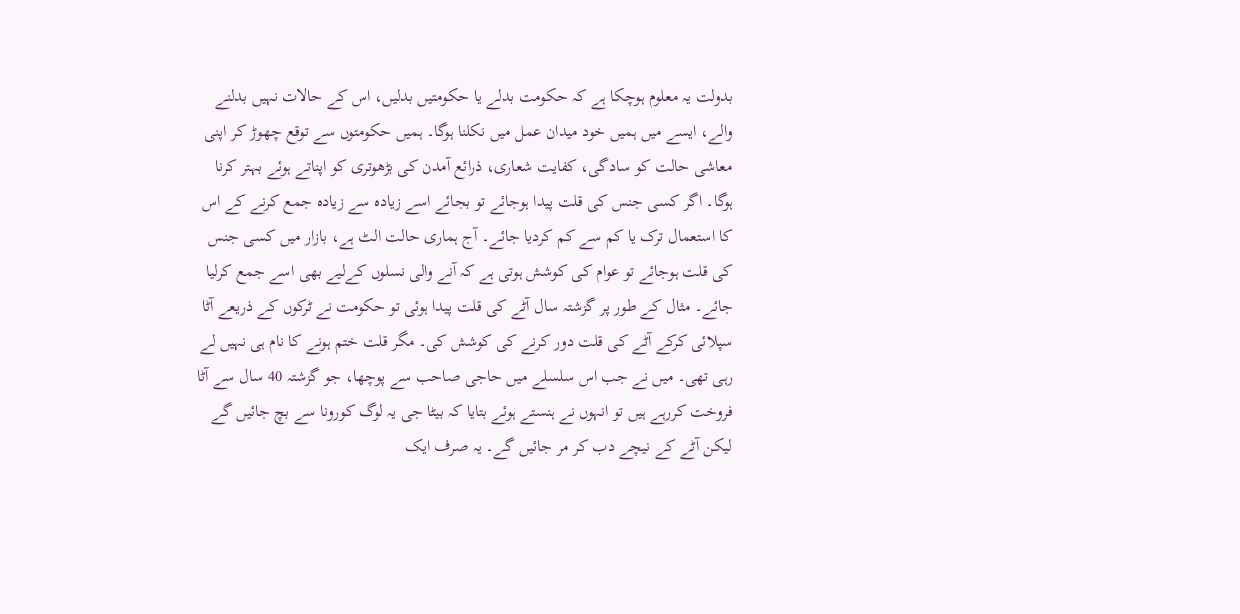بدولت یہ معلوم ہوچکا ہے کہ حکومت بدلے یا حکومتیں بدلیں، اس کے حالات نہیں بدلنے والے، ایسے میں ہمیں خود میدان عمل میں نکلنا ہوگا۔ ہمیں حکومتوں سے توقع چھوڑ کر اپنی معاشی حالت کو سادگی، کفایت شعاری، ذرائع آمدن کی بڑھوتری کو اپناتے ہوئے بہتر کرنا ہوگا۔ اگر کسی جنس کی قلت پیدا ہوجائے تو بجائے اسے زیادہ سے زیادہ جمع کرنے کے اس کا استعمال ترک یا کم سے کم کردیا جائے۔ آج ہماری حالت الٹ ہے، بازار میں کسی جنس کی قلت ہوجائے تو عوام کی کوشش ہوتی ہے کہ آنے والی نسلوں کےلیے بھی اسے جمع کرلیا جائے۔ مثال کے طور پر گزشتہ سال آٹے کی قلت پیدا ہوئی تو حکومت نے ٹرکوں کے ذریعے آٹا سپلائی کرکے آٹے کی قلت دور کرنے کی کوشش کی۔ مگر قلت ختم ہونے کا نام ہی نہیں لے رہی تھی۔ میں نے جب اس سلسلے میں حاجی صاحب سے پوچھا، جو گزشتہ 40 سال سے آٹا فروخت کررہے ہیں تو انہوں نے ہنستے ہوئے بتایا کہ بیٹا جی یہ لوگ کورونا سے بچ جائیں گے لیکن آٹے کے نیچے دب کر مر جائیں گے۔ یہ صرف ایک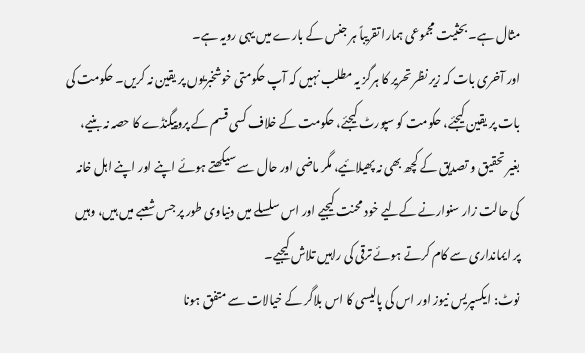مثال ہے۔ بحثیت مجموعی ہمارا تقریباً ہر جنس کے بارے میں یہی رویہ ہے۔
اور آخری بات کہ زیر نظر تحریر کا ہرگز یہ مطلب نہیں کہ آپ حکومتی خوشخبریوں پر یقین نہ کریں۔ حکومت کی بات پر یقین کیجئے، حکومت کو سپورٹ کیجئے، حکومت کے خلاف کسی قسم کے پروپیگنڈے کا حصہ نہ بنیے، بغیر تحقیق و تصدیق کے کچھ بھی نہ پھیلائیے، مگر ماضی اور حال سے سیکھتے ہوئے اپنے اور اپنے اہل خانہ کی حالت زار سنوارنے کےلیے خود محنت کیجیے اور اس سلسلے میں دنیاوی طور پر جس شعبے میں ہیں، وہیں پر ایمانداری سے کام کرتے ہوئے ترقی کی راہیں تلاش کیجیے۔
نوٹ: ایکسپریس نیوز اور اس کی پالیسی کا اس بلاگر کے خیالات سے متفق ہونا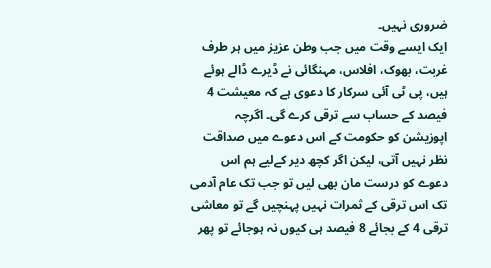ضروری نہیں۔
ایک ایسے وقت میں جب وطن عزیز میں ہر طرف غربت، بھوک، افلاس، مہنگائی نے ڈیرے ڈالے ہوئے ہیں، پی ٹی آئی سرکار کا دعوی ہے کہ معیشت 4 فیصد کے حساب سے ترقی کرے گی۔ اگرچہ اپوزیشن کو حکومت کے اس دعوے میں صداقت نظر نہیں آتی، لیکن اگر کچھ دیر کےلیے ہم اس دعوے کو درست مان بھی لیں تو جب تک عام آدمی تک اس ترقی کے ثمرات نہیں پہنچیں گے تو معاشی ترقی 4 کے بجائے 8 فیصد ہی کیوں نہ ہوجائے تو پھر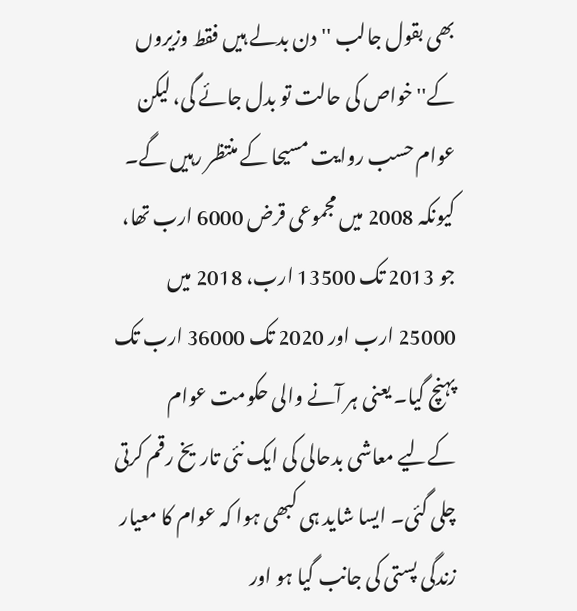بھی بقول جالب ''دن بدلے ہیں فقط وزیروں کے'' خواص کی حالت تو بدل جائے گی، لیکن عوام حسب روایت مسیحا کے منتظر رہیں گے۔
کیونکہ 2008 میں مجموعی قرض 6000 ارب تھا، جو 2013 تک 13500 ارب، 2018 میں 25000 ارب اور 2020 تک 36000 ارب تک پہنچ گیا۔ یعنی ہر آنے والی حکومت عوام کےلیے معاشی بدحالی کی ایک نئی تاریخ رقم کرتی چلی گئی۔ ایسا شاید ہی کبھی ہوا کہ عوام کا معیار زندگی پستی کی جانب گیا ہو اور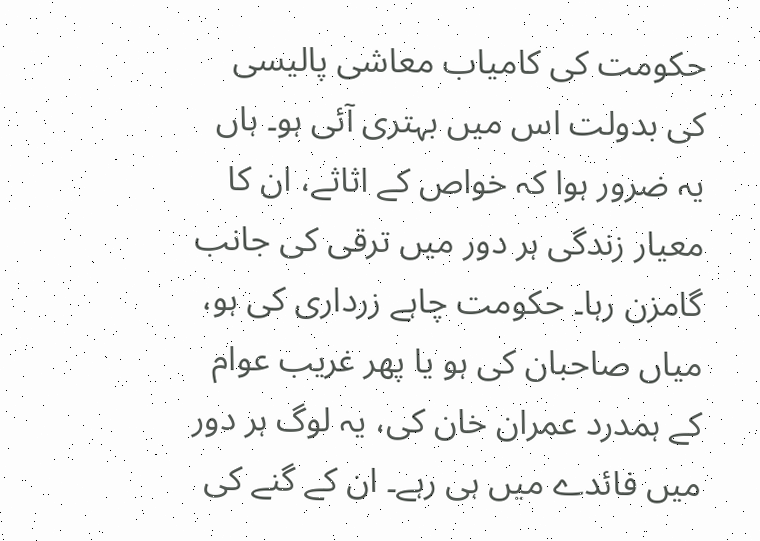حکومت کی کامیاب معاشی پالیسی کی بدولت اس میں بہتری آئی ہو۔ ہاں یہ ضرور ہوا کہ خواص کے اثاثے، ان کا معیار زندگی ہر دور میں ترقی کی جانب گامزن رہا۔ حکومت چاہے زرداری کی ہو، میاں صاحبان کی ہو یا پھر غریب عوام کے ہمدرد عمران خان کی، یہ لوگ ہر دور میں فائدے میں ہی رہے۔ ان کے گنے کی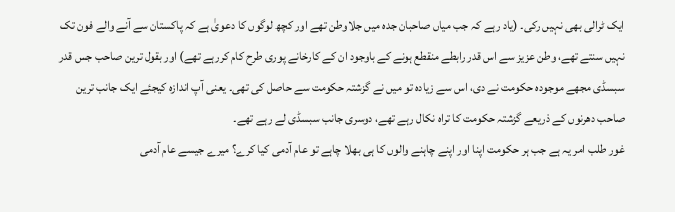ایک ٹرالی بھی نہیں رکی۔ (یاد رہے کہ جب میاں صاحبان جدہ میں جلاوطن تھے اور کچھ لوگوں کا دعویٰ ہے کہ پاکستان سے آنے والے فون تک نہیں سنتے تھے، وطن عزیز سے اس قدر رابطے منقطع ہونے کے باوجود ان کے کارخانے پوری طرح کام کررہے تھے) اور بقول ترین صاحب جس قدر سبسڈی مجھے موجودہ حکومت نے دی، اس سے زیادہ تو میں نے گزشتہ حکومت سے حاصل کی تھی۔ یعنی آپ اندازہ کیجئے ایک جانب ترین صاحب دھرنوں کے ذریعے گزشتہ حکومت کا تراہ نکال رہے تھے، دوسری جانب سبسڈی لے رہے تھے۔
غور طلب امر یہ ہے جب ہر حکومت اپنا اور اپنے چاہنے والوں کا ہی بھلا چاہے تو عام آدمی کیا کرے؟ میرے جیسے عام آدمی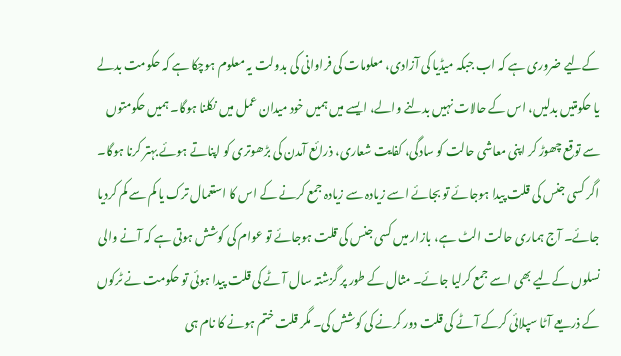کےلیے ضروری ہے کہ اب جبکہ میڈیا کی آزادی، معلومات کی فراوانی کی بدولت یہ معلوم ہوچکا ہے کہ حکومت بدلے یا حکومتیں بدلیں، اس کے حالات نہیں بدلنے والے، ایسے میں ہمیں خود میدان عمل میں نکلنا ہوگا۔ ہمیں حکومتوں سے توقع چھوڑ کر اپنی معاشی حالت کو سادگی، کفایت شعاری، ذرائع آمدن کی بڑھوتری کو اپناتے ہوئے بہتر کرنا ہوگا۔ اگر کسی جنس کی قلت پیدا ہوجائے تو بجائے اسے زیادہ سے زیادہ جمع کرنے کے اس کا استعمال ترک یا کم سے کم کردیا جائے۔ آج ہماری حالت الٹ ہے، بازار میں کسی جنس کی قلت ہوجائے تو عوام کی کوشش ہوتی ہے کہ آنے والی نسلوں کےلیے بھی اسے جمع کرلیا جائے۔ مثال کے طور پر گزشتہ سال آٹے کی قلت پیدا ہوئی تو حکومت نے ٹرکوں کے ذریعے آٹا سپلائی کرکے آٹے کی قلت دور کرنے کی کوشش کی۔ مگر قلت ختم ہونے کا نام ہی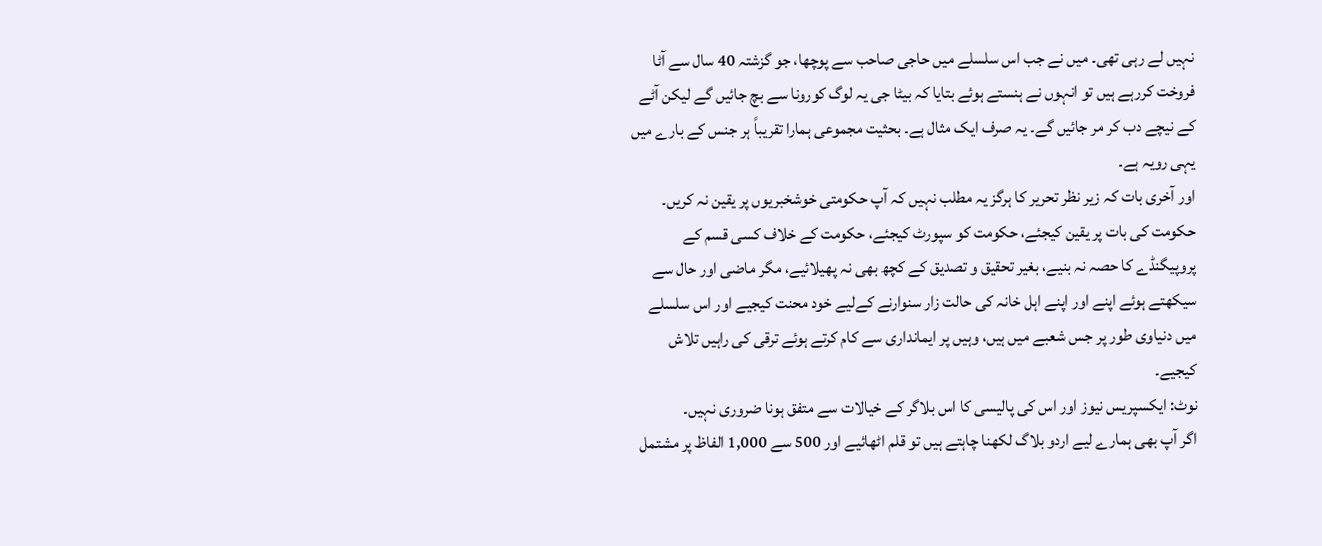نہیں لے رہی تھی۔ میں نے جب اس سلسلے میں حاجی صاحب سے پوچھا، جو گزشتہ 40 سال سے آٹا فروخت کررہے ہیں تو انہوں نے ہنستے ہوئے بتایا کہ بیٹا جی یہ لوگ کورونا سے بچ جائیں گے لیکن آٹے کے نیچے دب کر مر جائیں گے۔ یہ صرف ایک مثال ہے۔ بحثیت مجموعی ہمارا تقریباً ہر جنس کے بارے میں یہی رویہ ہے۔
اور آخری بات کہ زیر نظر تحریر کا ہرگز یہ مطلب نہیں کہ آپ حکومتی خوشخبریوں پر یقین نہ کریں۔ حکومت کی بات پر یقین کیجئے، حکومت کو سپورٹ کیجئے، حکومت کے خلاف کسی قسم کے پروپیگنڈے کا حصہ نہ بنیے، بغیر تحقیق و تصدیق کے کچھ بھی نہ پھیلائیے، مگر ماضی اور حال سے سیکھتے ہوئے اپنے اور اپنے اہل خانہ کی حالت زار سنوارنے کےلیے خود محنت کیجیے اور اس سلسلے میں دنیاوی طور پر جس شعبے میں ہیں، وہیں پر ایمانداری سے کام کرتے ہوئے ترقی کی راہیں تلاش کیجیے۔
نوٹ: ایکسپریس نیوز اور اس کی پالیسی کا اس بلاگر کے خیالات سے متفق ہونا ضروری نہیں۔
اگر آپ بھی ہمارے لیے اردو بلاگ لکھنا چاہتے ہیں تو قلم اٹھائیے اور 500 سے 1,000 الفاظ پر مشتمل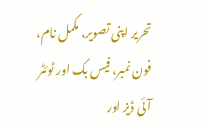تحریر اپنی تصویر، مکمل نام، فون نمبر، فیس بک اور ٹوئٹر آئی ڈیز اور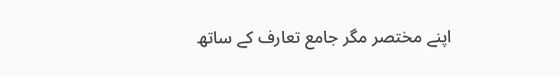اپنے مختصر مگر جامع تعارف کے ساتھ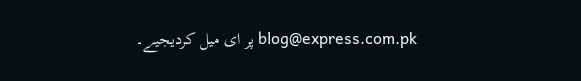blog@express.com.pk پر ای میل کردیجیے۔